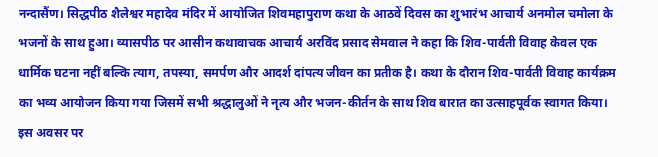नन्दासैंण। सिद्धपीठ शैलेश्वर महादेव मंदिर में आयोजित शिवमहापुराण कथा के आठवें दिवस का शुभारंभ आचार्य अनमोल चमोला के भजनों के साथ हुआ। व्यासपीठ पर आसीन कथावाचक आचार्य अरविंद प्रसाद सेमवाल ने कहा कि शिव-पार्वती विवाह केवल एक धार्मिक घटना नहीं बल्कि त्याग, तपस्या, समर्पण और आदर्श दांपत्य जीवन का प्रतीक है। कथा के दौरान शिव-पार्वती विवाह कार्यक्रम का भव्य आयोजन किया गया जिसमें सभी श्रद्धालुओं ने नृत्य और भजन-कीर्तन के साथ शिव बारात का उत्साहपूर्वक स्वागत किया। इस अवसर पर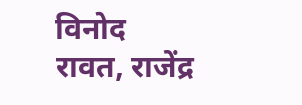विनोद रावत, राजेंद्र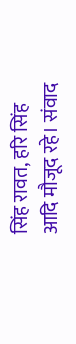सिंह रावत, हरि सिंह आदि मौजूद रहे। संवाद